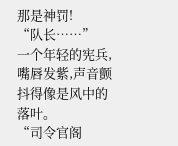那是神罚!
“队长……”
一个年轻的宪兵,嘴唇发紫,声音颤抖得像是风中的落叶。
“司令官阁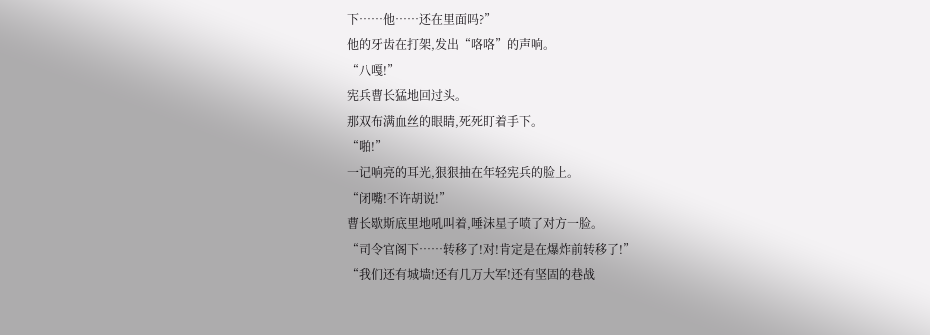下……他……还在里面吗?”
他的牙齿在打架,发出“咯咯”的声响。
“八嘎!”
宪兵曹长猛地回过头。
那双布满血丝的眼睛,死死盯着手下。
“啪!”
一记响亮的耳光,狠狠抽在年轻宪兵的脸上。
“闭嘴!不许胡说!”
曹长歇斯底里地吼叫着,唾沫星子喷了对方一脸。
“司令官阁下……转移了!对!肯定是在爆炸前转移了!”
“我们还有城墙!还有几万大军!还有坚固的巷战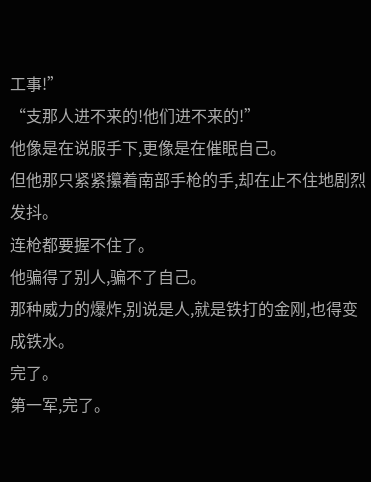工事!”
“支那人进不来的!他们进不来的!”
他像是在说服手下,更像是在催眠自己。
但他那只紧紧攥着南部手枪的手,却在止不住地剧烈发抖。
连枪都要握不住了。
他骗得了别人,骗不了自己。
那种威力的爆炸,别说是人,就是铁打的金刚,也得变成铁水。
完了。
第一军,完了。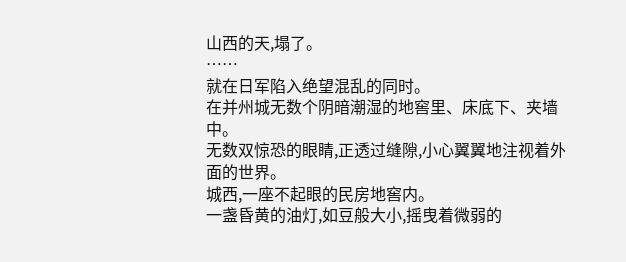山西的天,塌了。
……
就在日军陷入绝望混乱的同时。
在并州城无数个阴暗潮湿的地窖里、床底下、夹墙中。
无数双惊恐的眼睛,正透过缝隙,小心翼翼地注视着外面的世界。
城西,一座不起眼的民房地窖内。
一盏昏黄的油灯,如豆般大小,摇曳着微弱的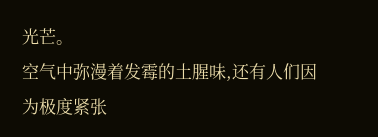光芒。
空气中弥漫着发霉的土腥味,还有人们因为极度紧张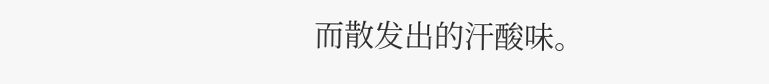而散发出的汗酸味。